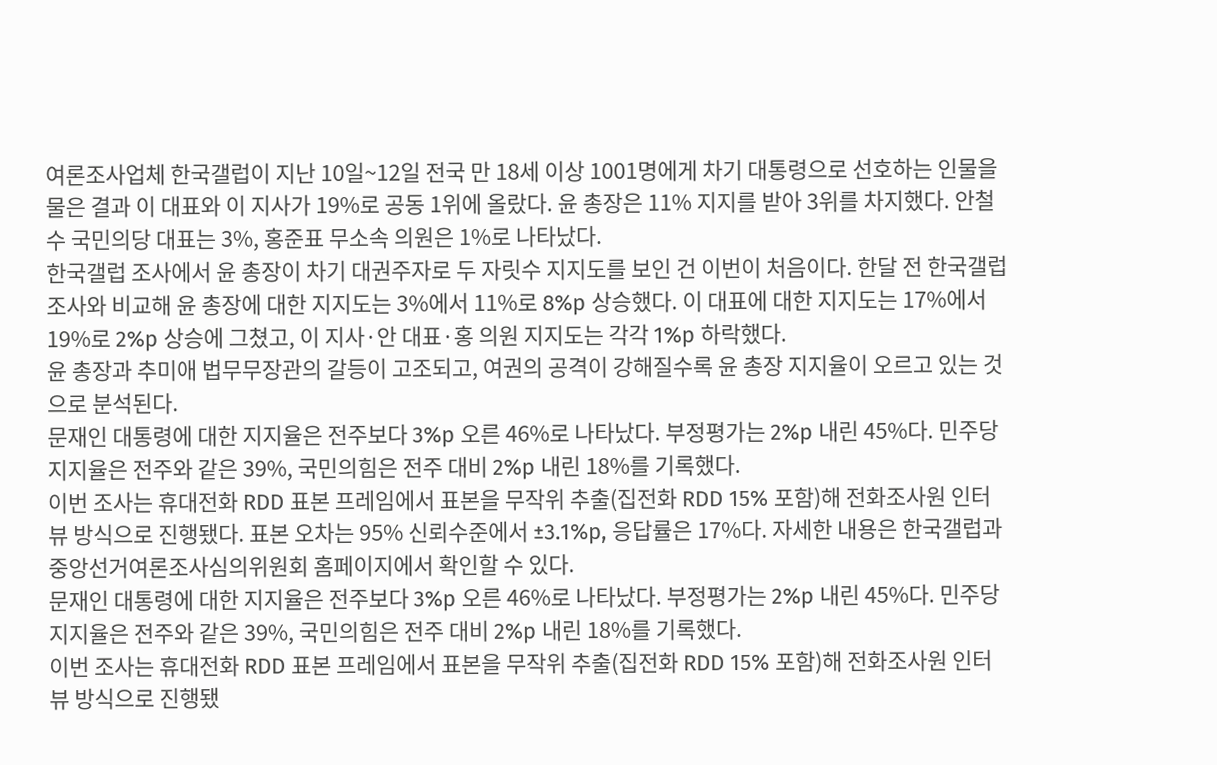여론조사업체 한국갤럽이 지난 10일~12일 전국 만 18세 이상 1001명에게 차기 대통령으로 선호하는 인물을 물은 결과 이 대표와 이 지사가 19%로 공동 1위에 올랐다. 윤 총장은 11% 지지를 받아 3위를 차지했다. 안철수 국민의당 대표는 3%, 홍준표 무소속 의원은 1%로 나타났다.
한국갤럽 조사에서 윤 총장이 차기 대권주자로 두 자릿수 지지도를 보인 건 이번이 처음이다. 한달 전 한국갤럽 조사와 비교해 윤 총장에 대한 지지도는 3%에서 11%로 8%p 상승했다. 이 대표에 대한 지지도는 17%에서 19%로 2%p 상승에 그쳤고, 이 지사·안 대표·홍 의원 지지도는 각각 1%p 하락했다.
윤 총장과 추미애 법무무장관의 갈등이 고조되고, 여권의 공격이 강해질수록 윤 총장 지지율이 오르고 있는 것으로 분석된다.
문재인 대통령에 대한 지지율은 전주보다 3%p 오른 46%로 나타났다. 부정평가는 2%p 내린 45%다. 민주당 지지율은 전주와 같은 39%, 국민의힘은 전주 대비 2%p 내린 18%를 기록했다.
이번 조사는 휴대전화 RDD 표본 프레임에서 표본을 무작위 추출(집전화 RDD 15% 포함)해 전화조사원 인터뷰 방식으로 진행됐다. 표본 오차는 95% 신뢰수준에서 ±3.1%p, 응답률은 17%다. 자세한 내용은 한국갤럽과 중앙선거여론조사심의위원회 홈페이지에서 확인할 수 있다.
문재인 대통령에 대한 지지율은 전주보다 3%p 오른 46%로 나타났다. 부정평가는 2%p 내린 45%다. 민주당 지지율은 전주와 같은 39%, 국민의힘은 전주 대비 2%p 내린 18%를 기록했다.
이번 조사는 휴대전화 RDD 표본 프레임에서 표본을 무작위 추출(집전화 RDD 15% 포함)해 전화조사원 인터뷰 방식으로 진행됐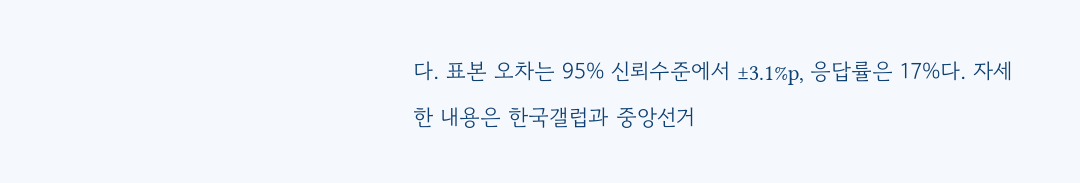다. 표본 오차는 95% 신뢰수준에서 ±3.1%p, 응답률은 17%다. 자세한 내용은 한국갤럽과 중앙선거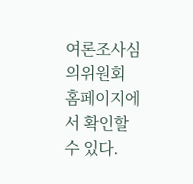여론조사심의위원회 홈페이지에서 확인할 수 있다.